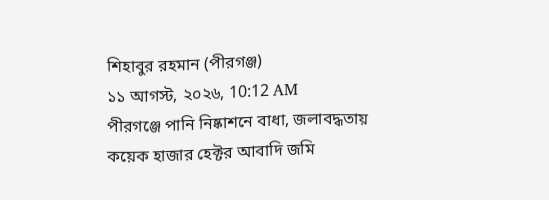শিহাবুর রহমান (পীরগঞ্জ)
১১ আগস্ট, ২০২৬, 10:12 AM
পীরগঞ্জে পানি নিষ্কাশনে বাধা, জলাবদ্ধতায় কয়েক হাজার হেক্টর আবাদি জমি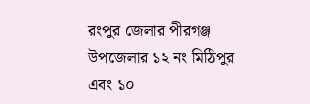রংপুর জেলার পীরগঞ্জ উপজেলার ১২ নং মিঠিপুর এবং ১০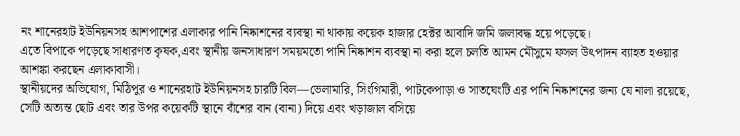নং শানেরহাট ইউনিয়নসহ আশপাশের এলাকার পানি নিষ্কাশনের ব্যবস্থা না থাকায় কয়েক হাজার হেক্টর আবাদি জমি জলাবদ্ধ হয়ে পড়েছে।
এতে বিপাকে পড়েছে সাধারণত কৃষক,এবং স্থানীয় জনসাধারণ সময়মতো পানি নিষ্কাশন ব্যবস্থা না করা হলে চলতি আমন মৌসুমে ফসল উৎপাদন ব্যাহত হওয়ার আশঙ্কা করছেন এলাকাবাসী।
স্থানীয়দের অভিযোগ, মিঠিপুর ও শানেরহাট ইউনিয়নসহ চারটি বিল—ভেলামারি, সিংগিমারী, পাটকেপাড়া ও সাতঘেংটি এর পানি নিষ্কাশনের জন্য যে নালা রয়েছে, সেটি অত্যন্ত ছোট এবং তার উপর কয়েকটি স্থানে বাঁশের বান (বানা) দিয়ে এবং খড়াজাল বসিয়ে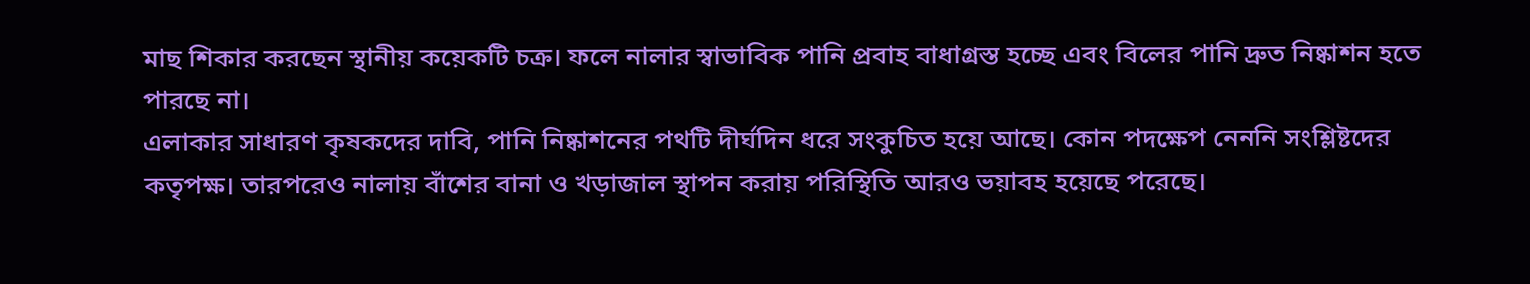মাছ শিকার করছেন স্থানীয় কয়েকটি চক্র। ফলে নালার স্বাভাবিক পানি প্রবাহ বাধাগ্রস্ত হচ্ছে এবং বিলের পানি দ্রুত নিষ্কাশন হতে পারছে না।
এলাকার সাধারণ কৃষকদের দাবি, পানি নিষ্কাশনের পথটি দীর্ঘদিন ধরে সংকুচিত হয়ে আছে। কোন পদক্ষেপ নেননি সংশ্লিষ্টদের কতৃপক্ষ। তারপরেও নালায় বাঁশের বানা ও খড়াজাল স্থাপন করায় পরিস্থিতি আরও ভয়াবহ হয়েছে পরেছে।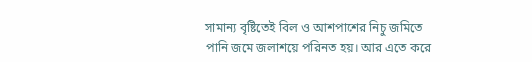সামান্য বৃষ্টিতেই বিল ও আশপাশের নিচু জমিতে পানি জমে জলাশয়ে পরিনত হয়। আর এতে করে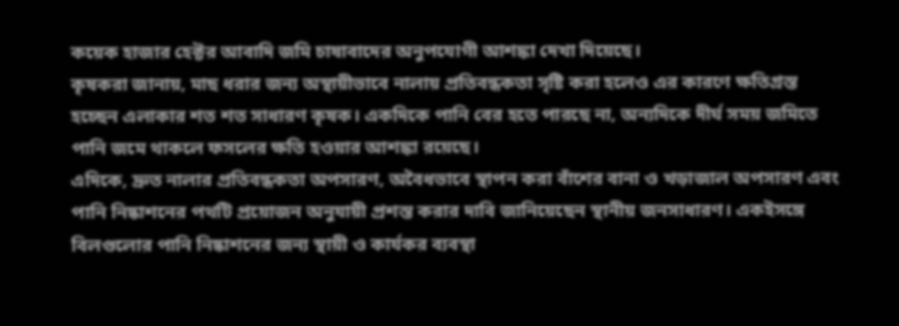কয়েক হাজার হেক্টর আবাদি জমি চাষাবাদের অনুপযোগী আশঙ্কা দেখা দিয়েছে।
কৃষকরা জানায়, মাছ ধরার জন্য অস্থায়ীভাবে নালায় প্রতিবন্ধকতা সৃষ্টি করা হলেও এর কারণে ক্ষতিগ্রস্ত হচ্ছেন এলাকার শত শত সাধারণ কৃষক। একদিকে পানি বের হতে পারছে না, অন্যদিকে দীর্ঘ সময় জমিতে পানি জমে থাকলে ফসলের ক্ষতি হওয়ার আশঙ্কা রয়েছে।
এদিকে, দ্রুত নালার প্রতিবন্ধকতা অপসারণ, অবৈধভাবে স্থাপন করা বাঁশের বানা ও খড়াজাল অপসারণ এবং পানি নিষ্কাশনের পথটি প্রয়োজন অনুযায়ী প্রশস্ত করার দাবি জানিয়েছেন স্থানীয় জনসাধারণ। একইসঙ্গে বিলগুলোর পানি নিষ্কাশনের জন্য স্থায়ী ও কার্যকর ব্যবস্থা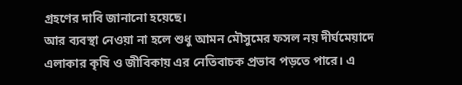গ্রহণের দাবি জানানো হয়েছে।
আর ব্যবস্থা নেওয়া না হলে শুধু আমন মৌসুমের ফসল নয় দীর্ঘমেয়াদে এলাকার কৃষি ও জীবিকায় এর নেতিবাচক প্রভাব পড়তে পারে। এ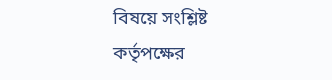বিষয়ে সংশ্লিষ্ট কর্তৃপক্ষের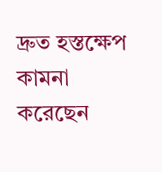দ্রুত হস্তক্ষেপ কামনা করেছেন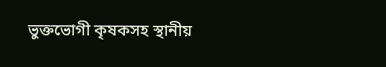ভুক্তভোগী কৃষকসহ স্থানীয়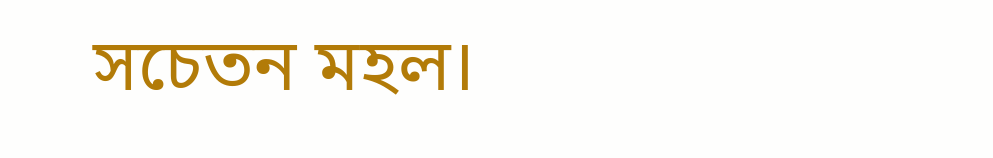সচেতন মহল।